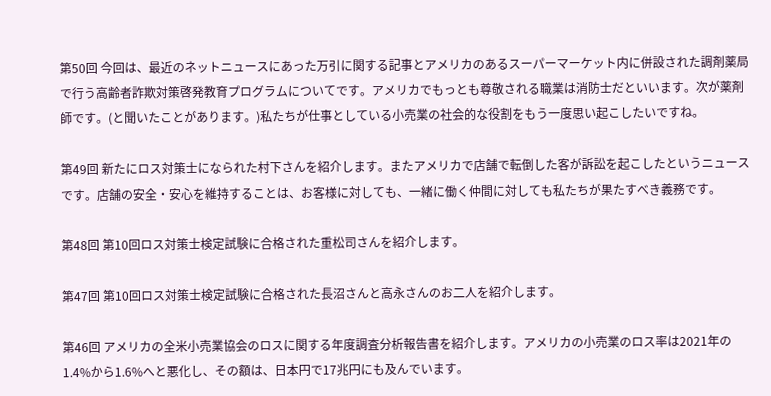第50回 今回は、最近のネットニュースにあった万引に関する記事とアメリカのあるスーパーマーケット内に併設された調剤薬局で行う高齢者詐欺対策啓発教育プログラムについてです。アメリカでもっとも尊敬される職業は消防士だといいます。次が薬剤師です。(と聞いたことがあります。)私たちが仕事としている小売業の社会的な役割をもう一度思い起こしたいですね。

第49回 新たにロス対策士になられた村下さんを紹介します。またアメリカで店舗で転倒した客が訴訟を起こしたというニュースです。店舗の安全・安心を維持することは、お客様に対しても、一緒に働く仲間に対しても私たちが果たすべき義務です。

第48回 第10回ロス対策士検定試験に合格された重松司さんを紹介します。

第47回 第10回ロス対策士検定試験に合格された長沼さんと高永さんのお二人を紹介します。

第46回 アメリカの全米小売業協会のロスに関する年度調査分析報告書を紹介します。アメリカの小売業のロス率は2021年の1.4%から1.6%へと悪化し、その額は、日本円で17兆円にも及んでいます。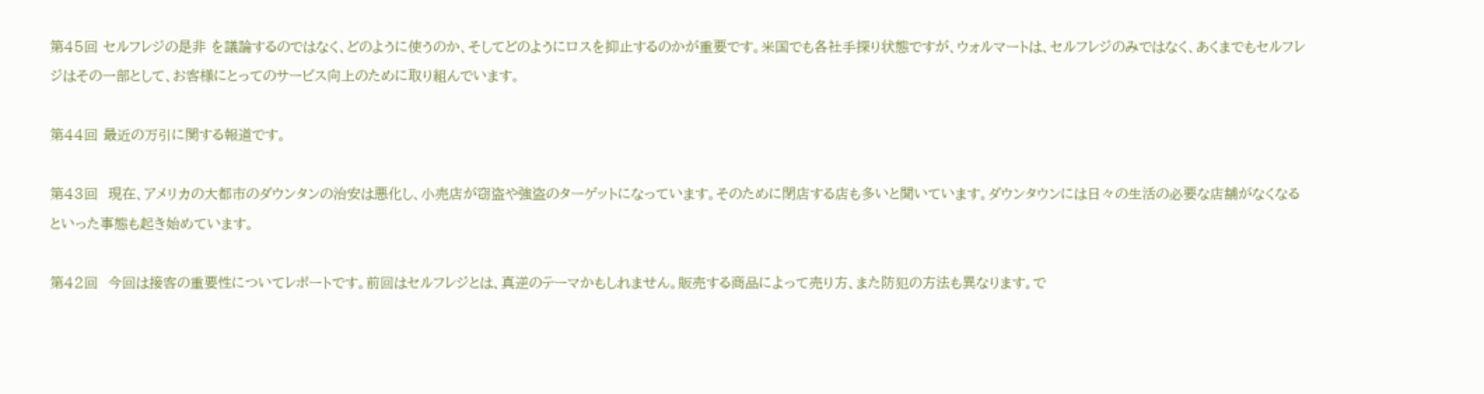第45回 セルフレジの是非 を議論するのではなく、どのように使うのか、そしてどのようにロスを抑止するのかが重要です。米国でも各社手探り状態ですが、ウォルマートは、セルフレジのみではなく、あくまでもセルフレジはその一部として、お客様にとってのサービス向上のために取り組んでいます。

第44回 最近の万引に関する報道です。

第43回  現在、アメリカの大都市のダウンタンの治安は悪化し、小売店が窃盗や強盗のターゲットになっています。そのために閉店する店も多いと聞いています。ダウンタウンには日々の生活の必要な店舗がなくなるといった事態も起き始めています。

第42回  今回は接客の重要性についてレポートです。前回はセルフレジとは、真逆のテーマかもしれません。販売する商品によって売り方、また防犯の方法も異なります。で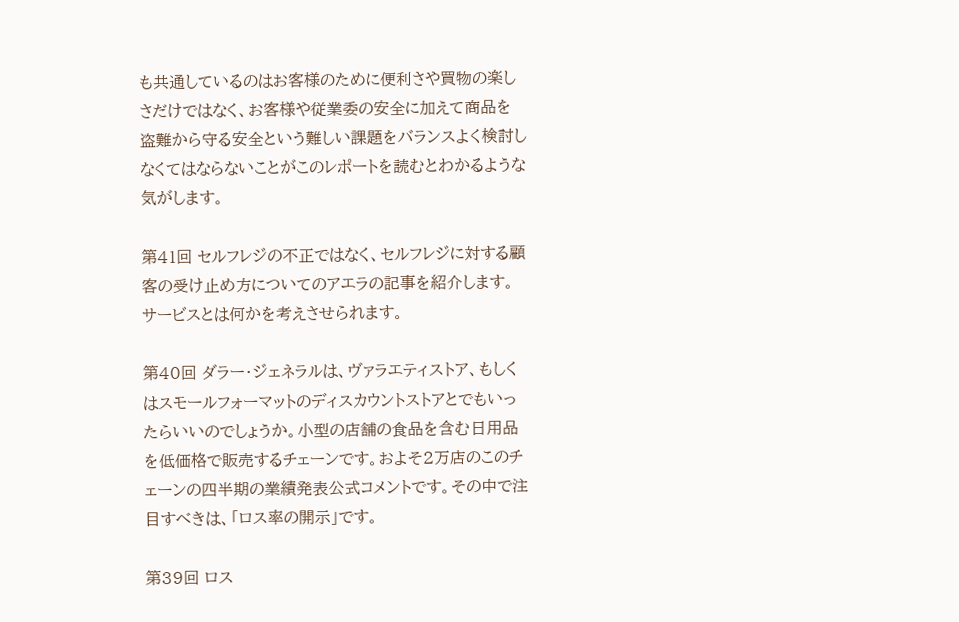も共通しているのはお客様のために便利さや買物の楽しさだけではなく、お客様や従業委の安全に加えて商品を盗難から守る安全という難しい課題をバランスよく検討しなくてはならないことがこのレポートを読むとわかるような気がします。

第41回 セルフレジの不正ではなく、セルフレジに対する顧客の受け止め方についてのアエラの記事を紹介します。サービスとは何かを考えさせられます。

第40回 ダラー・ジェネラルは、ヴァラエティストア、もしくはスモールフォーマットのディスカウントストアとでもいったらいいのでしょうか。小型の店舗の食品を含む日用品を低価格で販売するチェーンです。およそ2万店のこのチェーンの四半期の業績発表公式コメントです。その中で注目すべきは、「ロス率の開示」です。

第39回 ロス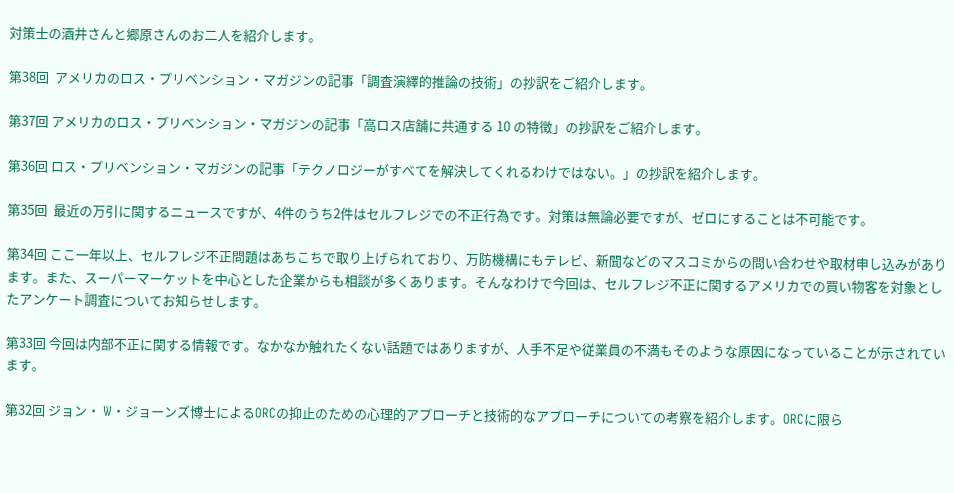対策士の酒井さんと郷原さんのお二人を紹介します。

第38回  アメリカのロス・プリベンション・マガジンの記事「調査演繹的推論の技術」の抄訳をご紹介します。

第37回 アメリカのロス・プリベンション・マガジンの記事「高ロス店舗に共通する 10 の特徴」の抄訳をご紹介します。

第36回 ロス・プリベンション・マガジンの記事「テクノロジーがすべてを解決してくれるわけではない。」の抄訳を紹介します。

第35回  最近の万引に関するニュースですが、4件のうち2件はセルフレジでの不正行為です。対策は無論必要ですが、ゼロにすることは不可能です。

第34回 ここ一年以上、セルフレジ不正問題はあちこちで取り上げられており、万防機構にもテレビ、新聞などのマスコミからの問い合わせや取材申し込みがあります。また、スーパーマーケットを中心とした企業からも相談が多くあります。そんなわけで今回は、セルフレジ不正に関するアメリカでの買い物客を対象としたアンケート調査についてお知らせします。

第33回 今回は内部不正に関する情報です。なかなか触れたくない話題ではありますが、人手不足や従業員の不満もそのような原因になっていることが示されています。

第32回 ジョン・ W・ジョーンズ博士によるORCの抑止のための心理的アプローチと技術的なアプローチについての考察を紹介します。ORCに限ら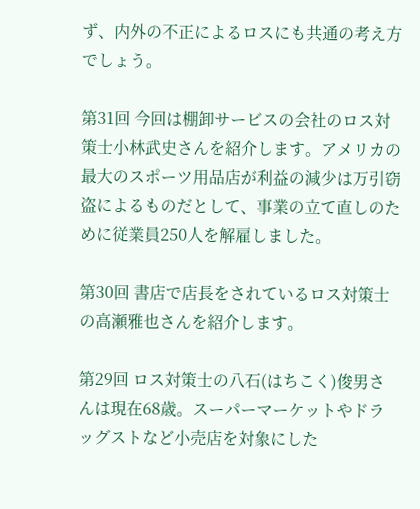ず、内外の不正によるロスにも共通の考え方でしょう。

第31回 今回は棚卸サービスの会社のロス対策士小林武史さんを紹介します。アメリカの最大のスポーツ用品店が利益の減少は万引窃盗によるものだとして、事業の立て直しのために従業員250人を解雇しました。

第30回 書店で店長をされているロス対策士の高瀬雅也さんを紹介します。

第29回 ロス対策士の八石(はちこく)俊男さんは現在68歳。スーパーマーケットやドラッグストなど小売店を対象にした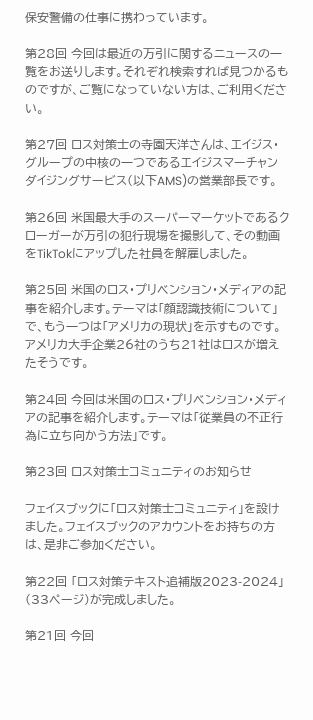保安警備の仕事に携わっています。

第28回 今回は最近の万引に関するニュースの一覧をお送りします。それぞれ検索すれば見つかるものですが、ご覧になっていない方は、ご利用ください。

第27回 ロス対策士の寺園天洋さんは、エイジス・グループの中核の一つであるエイジスマーチャンダイジングサービス(以下AMS)の営業部長です。

第26回 米国最大手のスーパーマーケットであるクローガーが万引の犯行現場を撮影して、その動画をTikTokにアップした社員を解雇しました。

第25回 米国のロス・プリベンション・メディアの記事を紹介します。テーマは「顔認識技術について」で、もう一つは「アメリカの現状」を示すものです。アメリカ大手企業26社のうち21社はロスが増えたそうです。

第24回 今回は米国のロス・プリベンション・メディアの記事を紹介します。テーマは「従業員の不正行為に立ち向かう方法」です。

第23回 ロス対策士コミュニティのお知らせ

フェイスブックに「ロス対策士コミュニティ」を設けました。フェイスブックのアカウントをお持ちの方は、是非ご参加ください。

第22回 「ロス対策テキスト追補版2023-2024」(33ページ)が完成しました。

第21回 今回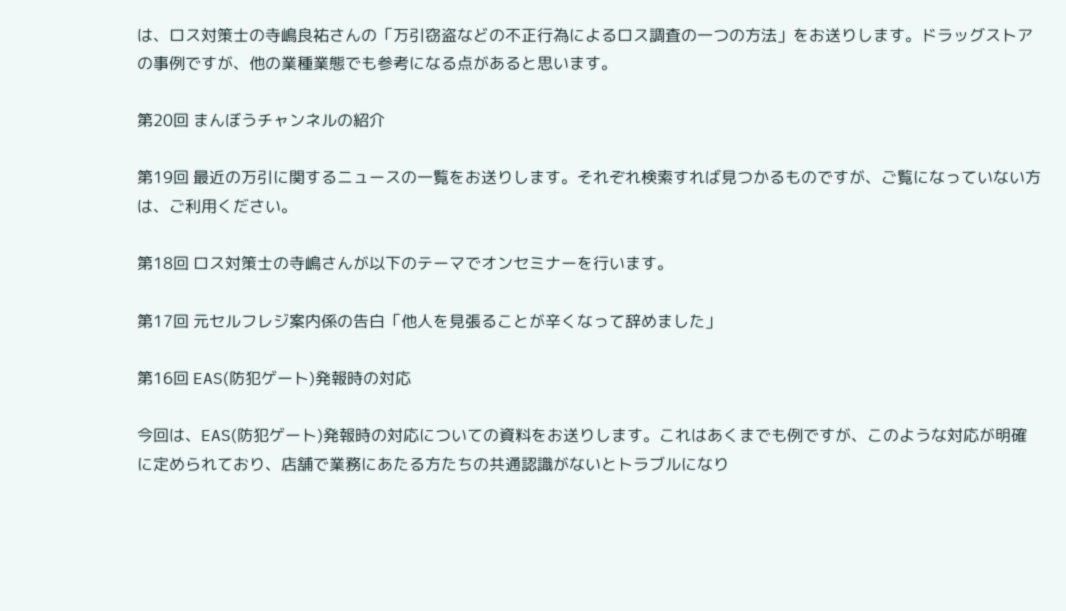は、ロス対策士の寺嶋良祐さんの「万引窃盗などの不正行為によるロス調査の一つの方法」をお送りします。ドラッグストアの事例ですが、他の業種業態でも参考になる点があると思います。

第20回 まんぼうチャンネルの紹介

第19回 最近の万引に関するニュースの一覧をお送りします。それぞれ検索すれば見つかるものですが、ご覧になっていない方は、ご利用ください。

第18回 ロス対策士の寺嶋さんが以下のテーマでオンセミナーを行います。

第17回 元セルフレジ案内係の告白「他人を見張ることが辛くなって辞めました」

第16回 EAS(防犯ゲート)発報時の対応

今回は、EAS(防犯ゲート)発報時の対応についての資料をお送りします。これはあくまでも例ですが、このような対応が明確に定められており、店舗で業務にあたる方たちの共通認識がないとトラブルになり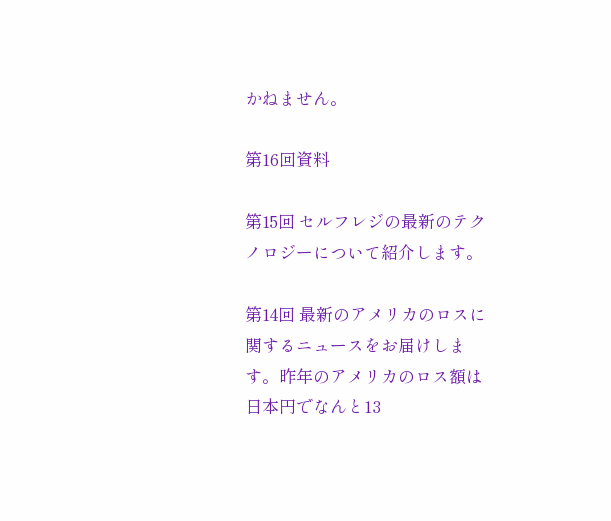かねません。

第16回資料

第15回 セルフレジの最新のテクノロジーについて紹介します。

第14回 最新のアメリカのロスに関するニュースをお届けします。昨年のアメリカのロス額は日本円でなんと13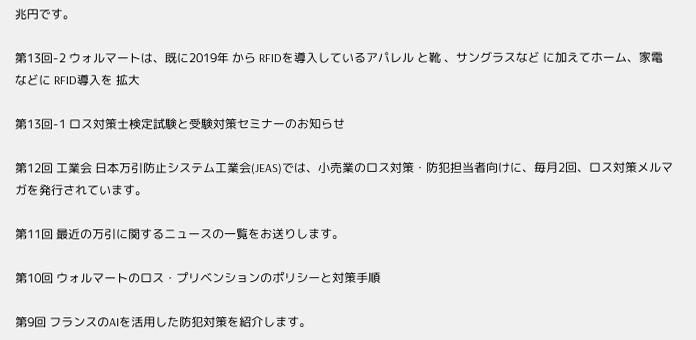兆円です。

第13回-2 ウォルマートは、既に2019年 から RFIDを導入しているアパレル と靴 、サングラスなど に加えてホーム、家電などに RFID導入を 拡大

第13回-1 ロス対策士検定試験と受験対策セミナーのお知らせ

第12回 工業会 日本万引防止システム工業会(JEAS)では、小売業のロス対策・防犯担当者向けに、毎月2回、ロス対策メルマガを発行されています。

第11回 最近の万引に関するニュースの一覧をお送りします。

第10回 ウォルマートのロス・プリベンションのポリシーと対策手順

第9回 フランスのAIを活用した防犯対策を紹介します。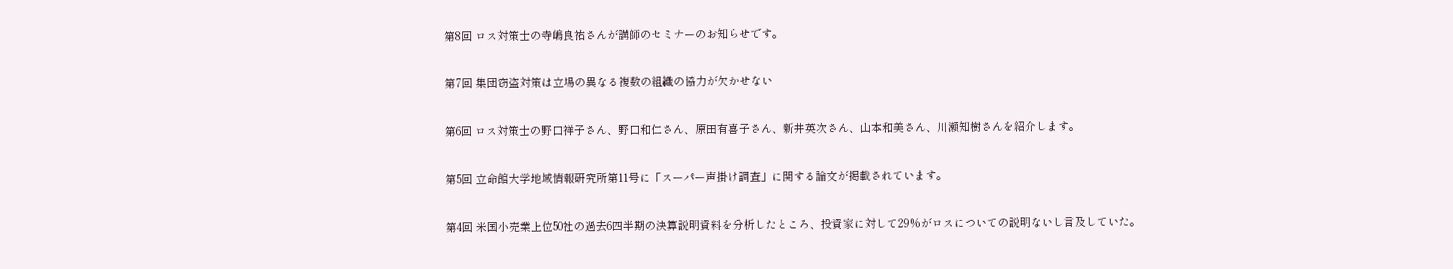第8回 ロス対策士の寺嶋良祐さんが講師のセミナーのお知らせです。

第7回 集団窃盗対策は立場の異なる複数の組織の協力が欠かせない

第6回 ロス対策士の野口祥子さん、野口和仁さん、原田有喜子さん、新井英次さん、山本和美さん、川瀬知樹さんを紹介します。

第5回 立命館大学地域情報研究所第11号に「スーパー声掛け調査」に関する論文が掲載されています。

第4回 米国小売業上位50社の過去6四半期の決算説明資料を分析したところ、投資家に対して29%がロスについての説明ないし言及していた。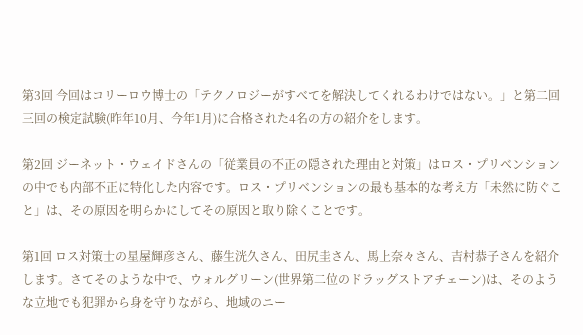第3回 今回はコリーロウ博士の「テクノロジーがすべてを解決してくれるわけではない。」と第二回三回の検定試験(昨年10月、今年1月)に合格された4名の方の紹介をします。

第2回 ジーネット・ウェイドさんの「従業員の不正の隠された理由と対策」はロス・プリベンションの中でも内部不正に特化した内容です。ロス・プリベンションの最も基本的な考え方「未然に防ぐこと」は、その原因を明らかにしてその原因と取り除くことです。

第1回 ロス対策士の星屋輝彦さん、藤生洸久さん、田尻圭さん、馬上奈々さん、吉村恭子さんを紹介します。さてそのような中で、ウォルグリーン(世界第二位のドラッグストアチェーン)は、そのような立地でも犯罪から身を守りながら、地域のニー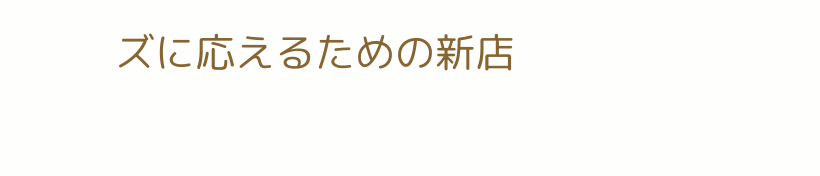ズに応えるための新店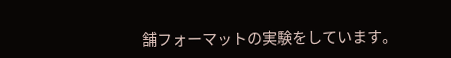舗フォーマットの実験をしています。